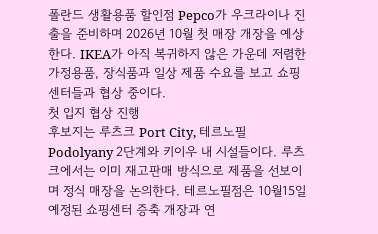폴란드 생활용품 할인점 Pepco가 우크라이나 진출을 준비하며 2026년 10월 첫 매장 개장을 예상한다. IKEA가 아직 복귀하지 않은 가운데 저렴한 가정용품, 장식품과 일상 제품 수요를 보고 쇼핑센터들과 협상 중이다.
첫 입지 협상 진행
후보지는 루츠크 Port City, 테르노필 Podolyany 2단계와 키이우 내 시설들이다. 루츠크에서는 이미 재고판매 방식으로 제품을 선보이며 정식 매장을 논의한다. 테르노필점은 10월15일 예정된 쇼핑센터 증축 개장과 연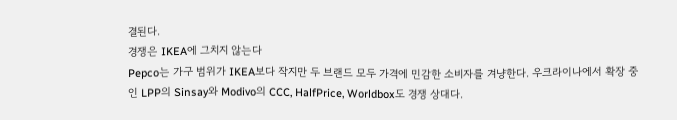결된다.
경쟁은 IKEA에 그치지 않는다
Pepco는 가구 범위가 IKEA보다 작지만 두 브랜드 모두 가격에 민감한 소비자를 겨냥한다. 우크라이나에서 확장 중인 LPP의 Sinsay와 Modivo의 CCC, HalfPrice, Worldbox도 경쟁 상대다.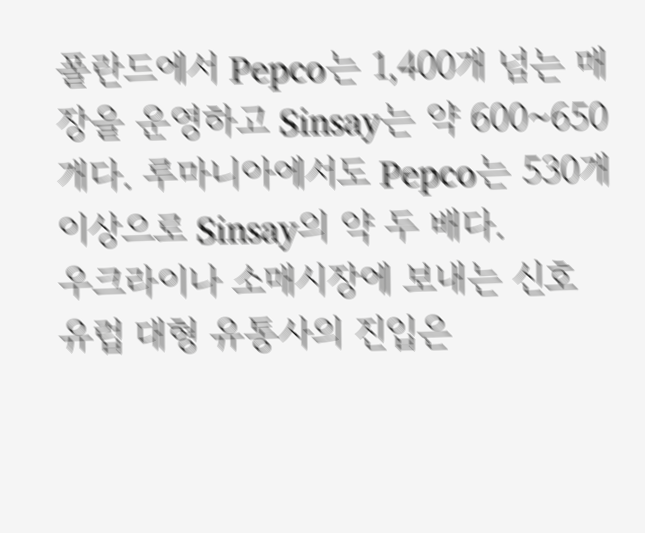폴란드에서 Pepco는 1,400개 넘는 매장을 운영하고 Sinsay는 약 600~650개다. 루마니아에서도 Pepco는 530개 이상으로 Sinsay의 약 두 배다.
우크라이나 소매시장에 보내는 신호
유럽 대형 유통사의 진입은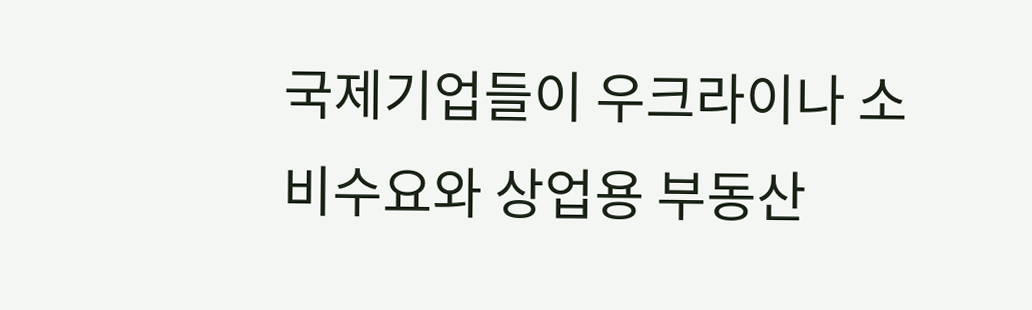국제기업들이 우크라이나 소비수요와 상업용 부동산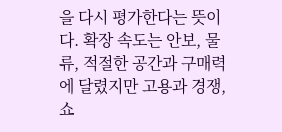을 다시 평가한다는 뜻이다. 확장 속도는 안보, 물류, 적절한 공간과 구매력에 달렸지만 고용과 경쟁, 쇼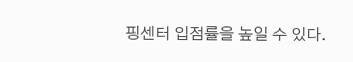핑센터 입점률을 높일 수 있다.